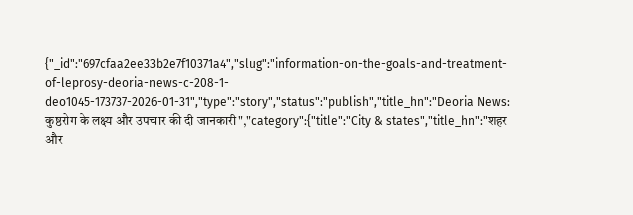{"_id":"697cfaa2ee33b2e7f10371a4","slug":"information-on-the-goals-and-treatment-of-leprosy-deoria-news-c-208-1-deo1045-173737-2026-01-31","type":"story","status":"publish","title_hn":"Deoria News: कुष्ठरोग के लक्ष्य और उपचार की दी जानकारी","category":{"title":"City & states","title_hn":"शहर और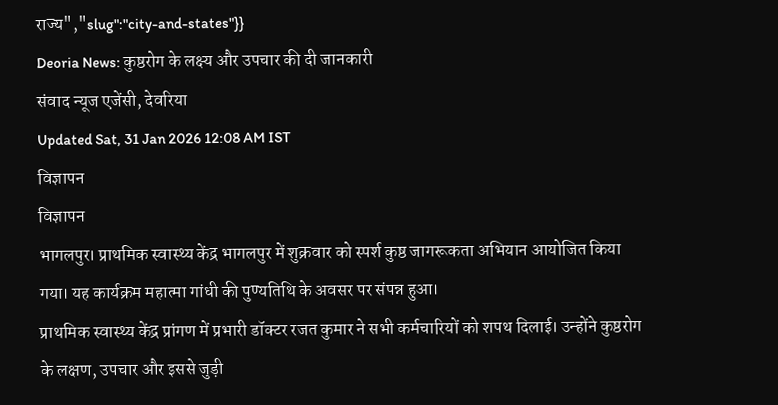राज्य","slug":"city-and-states"}}
Deoria News: कुष्ठरोग के लक्ष्य और उपचार की दी जानकारी
संवाद न्यूज एजेंसी, देवरिया
Updated Sat, 31 Jan 2026 12:08 AM IST
विज्ञापन
विज्ञापन
भागलपुर। प्राथमिक स्वास्थ्य केंद्र भागलपुर में शुक्रवार को स्पर्श कुष्ठ जागरूकता अभियान आयोजित किया गया। यह कार्यक्रम महात्मा गांधी की पुण्यतिथि के अवसर पर संपन्न हुआ।
प्राथमिक स्वास्थ्य केंद्र प्रांगण में प्रभारी डॉक्टर रजत कुमार ने सभी कर्मचारियों को शपथ दिलाई। उन्होंने कुष्ठरोग के लक्षण, उपचार और इससे जुड़ी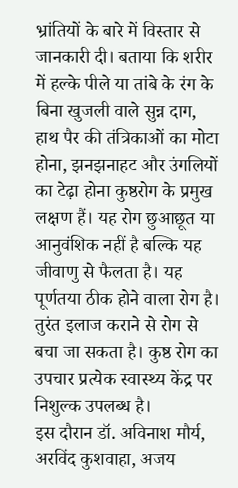भ्रांतियों के बारे में विस्तार से जानकारी दी। बताया कि शरीर में हल्के पीले या तांबे के रंग के बिना खुजली वाले सुन्न दाग, हाथ पैर की तंत्रिकाओं का मोटा होना, झनझनाहट और उंगलियों का टेढ़ा होना कुष्ठरोग के प्रमुख लक्षण हैं। यह रोग छुआछूत या आनुवंशिक नहीं है बल्कि यह जीवाणु से फैलता है। यह पूर्णतया ठीक होने वाला रोग है। तुरंत इलाज कराने से रोग से बचा जा सकता है। कुष्ठ रोग का उपचार प्रत्येक स्वास्थ्य केंद्र पर निशुल्क उपलब्ध है।
इस दौरान डॉ. अविनाश मौर्य, अरविंद कुशवाहा, अजय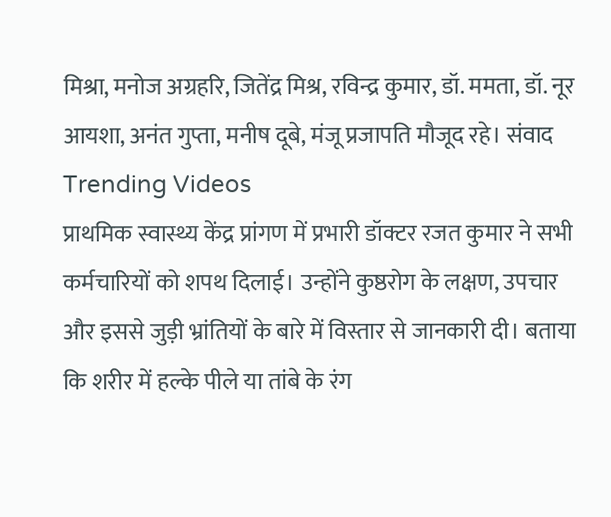मिश्रा, मनोज अग्रहरि, जितेंद्र मिश्र, रविन्द्र कुमार, डॉ. ममता, डॉ. नूर आयशा, अनंत गुप्ता, मनीष दूबे, मंजू प्रजापति मौजूद रहे। संवाद
Trending Videos
प्राथमिक स्वास्थ्य केंद्र प्रांगण में प्रभारी डॉक्टर रजत कुमार ने सभी कर्मचारियों को शपथ दिलाई। उन्होंने कुष्ठरोग के लक्षण, उपचार और इससे जुड़ी भ्रांतियों के बारे में विस्तार से जानकारी दी। बताया कि शरीर में हल्के पीले या तांबे के रंग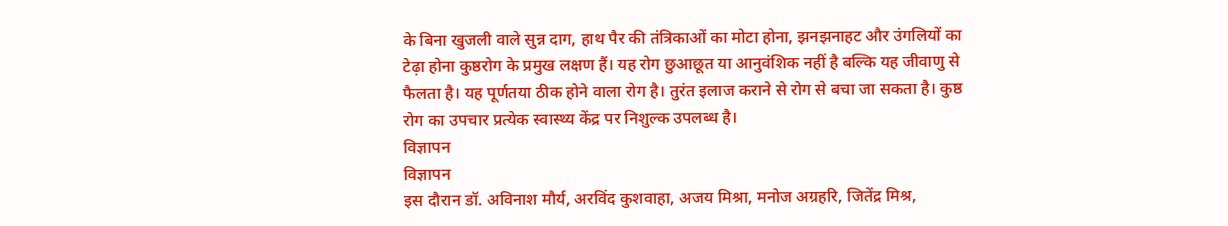के बिना खुजली वाले सुन्न दाग, हाथ पैर की तंत्रिकाओं का मोटा होना, झनझनाहट और उंगलियों का टेढ़ा होना कुष्ठरोग के प्रमुख लक्षण हैं। यह रोग छुआछूत या आनुवंशिक नहीं है बल्कि यह जीवाणु से फैलता है। यह पूर्णतया ठीक होने वाला रोग है। तुरंत इलाज कराने से रोग से बचा जा सकता है। कुष्ठ रोग का उपचार प्रत्येक स्वास्थ्य केंद्र पर निशुल्क उपलब्ध है।
विज्ञापन
विज्ञापन
इस दौरान डॉ. अविनाश मौर्य, अरविंद कुशवाहा, अजय मिश्रा, मनोज अग्रहरि, जितेंद्र मिश्र,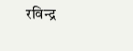रविन्द्र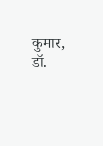कुमार, डॉ.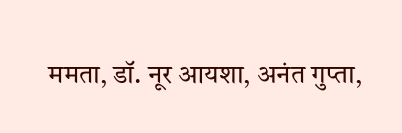ममता, डॉ. नूर आयशा, अनंत गुप्ता,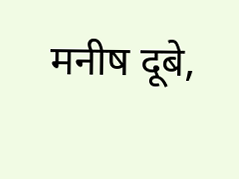मनीष दूबे,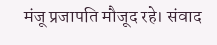मंजू प्रजापति मौजूद रहे। संवाद